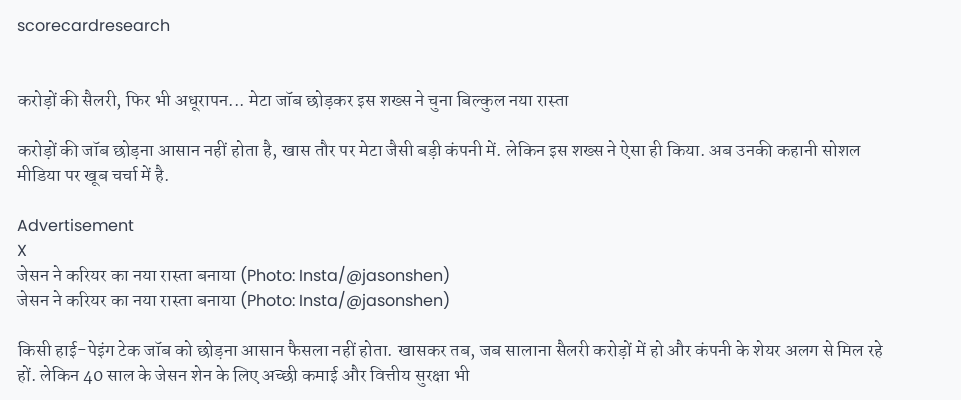scorecardresearch


करोड़ों की सैलरी, फिर भी अधूरापन... मेटा जॉब छोड़कर इस शख्स ने चुना बिल्कुल नया रास्ता

करोड़ों की जॉब छोड़ना आसान नहीं होता है, खास तौर पर मेटा जैसी बड़ी कंपनी में. लेकिन इस शख्स ने ऐसा ही किया. अब उनकी कहानी सोशल मीडिया पर खूब चर्चा में है.

Advertisement
X
जेसन ने करियर का नया रास्ता बनाया (Photo: Insta/@jasonshen)
जेसन ने करियर का नया रास्ता बनाया (Photo: Insta/@jasonshen)

किसी हाई-पेइंग टेक जॉब को छोड़ना आसान फैसला नहीं होता. खासकर तब, जब सालाना सैलरी करोड़ों में हो और कंपनी के शेयर अलग से मिल रहे हों. लेकिन 40 साल के जेसन शेन के लिए अच्छी कमाई और वित्तीय सुरक्षा भी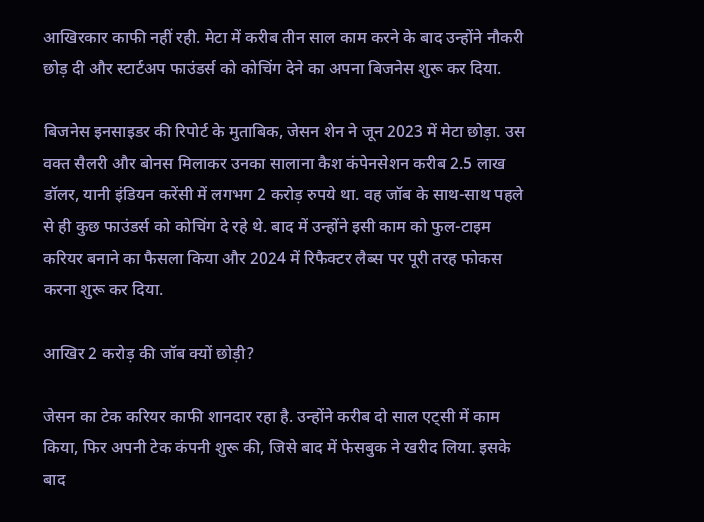आखिरकार काफी नहीं रही. मेटा में करीब तीन साल काम करने के बाद उन्होंने नौकरी छोड़ दी और स्टार्टअप फाउंडर्स को कोचिंग देने का अपना बिजनेस शुरू कर दिया.

बिजनेस इनसाइडर की रिपोर्ट के मुताबिक, जेसन शेन ने जून 2023 में मेटा छोड़ा. उस वक्त सैलरी और बोनस मिलाकर उनका सालाना कैश कंपेनसेशन करीब 2.5 लाख डॉलर, यानी इंडियन करेंसी में लगभग 2 करोड़ रुपये था. वह जॉब के साथ-साथ पहले से ही कुछ फाउंडर्स को कोचिंग दे रहे थे. बाद में उन्होंने इसी काम को फुल-टाइम करियर बनाने का फैसला किया और 2024 में रिफैक्टर लैब्स पर पूरी तरह फोकस करना शुरू कर दिया.

आखिर 2 करोड़ की जॉब क्यों छोड़ी?

जेसन का टेक करियर काफी शानदार रहा है. उन्होंने करीब दो साल एट्सी में काम किया, फिर अपनी टेक कंपनी शुरू की, जिसे बाद में फेसबुक ने खरीद लिया. इसके बाद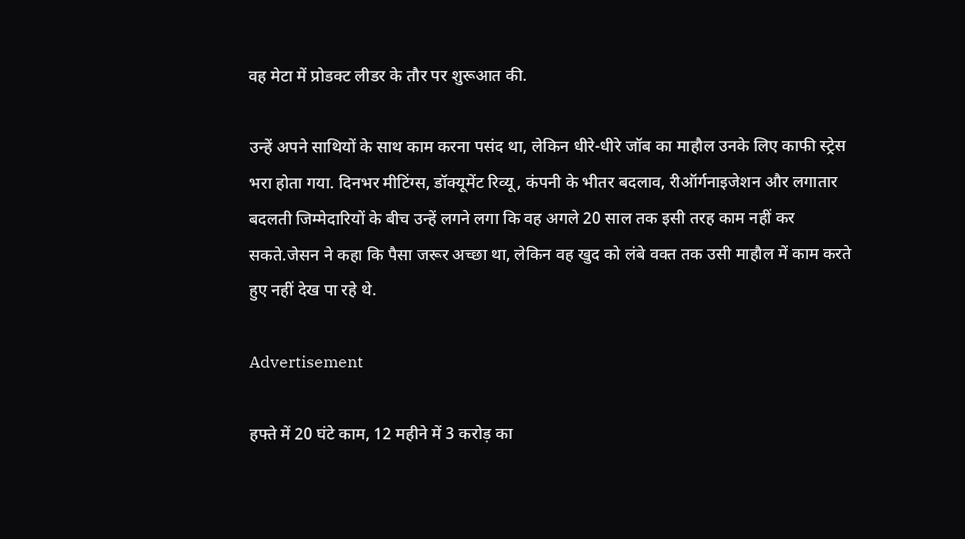वह मेटा में प्रोडक्ट लीडर के तौर पर शुरूआत की.

उन्हें अपने साथियों के साथ काम करना पसंद था, लेकिन धीरे-धीरे जॉब का माहौल उनके लिए काफी स्ट्रेस भरा होता गया. दिनभर मीटिंग्स, डॉक्यूमेंट रिव्यू, कंपनी के भीतर बदलाव, रीऑर्गनाइजेशन और लगातार बदलती जिम्मेदारियों के बीच उन्हें लगने लगा कि वह अगले 20 साल तक इसी तरह काम नहीं कर सकते.जेसन ने कहा कि पैसा जरूर अच्छा था, लेकिन वह खुद को लंबे वक्त तक उसी माहौल में काम करते हुए नहीं देख पा रहे थे.

Advertisement

हफ्ते में 20 घंटे काम, 12 महीने में 3 करोड़ का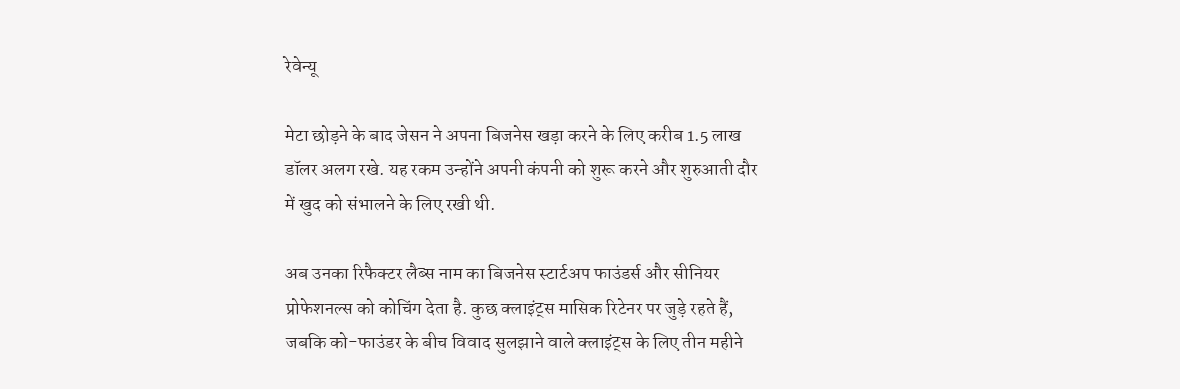रेवेन्यू

मेटा छोड़ने के बाद जेसन ने अपना बिजनेस खड़ा करने के लिए करीब 1.5 लाख डॉलर अलग रखे. यह रकम उन्होंने अपनी कंपनी को शुरू करने और शुरुआती दौर में खुद को संभालने के लिए रखी थी.

अब उनका रिफैक्टर लैब्स नाम का बिजनेस स्टार्टअप फाउंडर्स और सीनियर प्रोफेशनल्स को कोचिंग देता है. कुछ क्लाइंट्स मासिक रिटेनर पर जुड़े रहते हैं, जबकि को-फाउंडर के बीच विवाद सुलझाने वाले क्लाइंट्स के लिए तीन महीने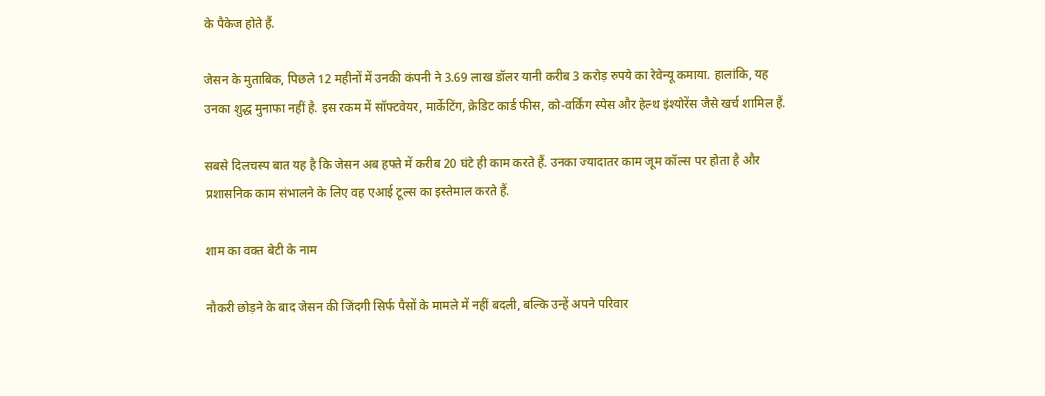के पैकेज होते हैं.

जेसन के मुताबिक, पिछले 12 महीनों में उनकी कंपनी ने 3.69 लाख डॉलर यानी करीब 3 करोड़ रुपये का रेवेन्यू कमाया. हालांकि, यह उनका शुद्ध मुनाफा नहीं है. इस रकम में सॉफ्टवेयर, मार्केटिंग, क्रेडिट कार्ड फीस, को-वर्किंग स्पेस और हेल्थ इंश्योरेंस जैसे खर्च शामिल हैं.

सबसे दिलचस्प बात यह है कि जेसन अब हफ्ते में करीब 20 घंटे ही काम करते हैं. उनका ज्यादातर काम जूम कॉल्स पर होता है और प्रशासनिक काम संभालने के लिए वह एआई टूल्स का इस्तेमाल करते हैं.

शाम का वक्त बेटी के नाम

नौकरी छोड़ने के बाद जेसन की जिंदगी सिर्फ पैसों के मामले में नहीं बदली, बल्कि उन्हें अपने परिवार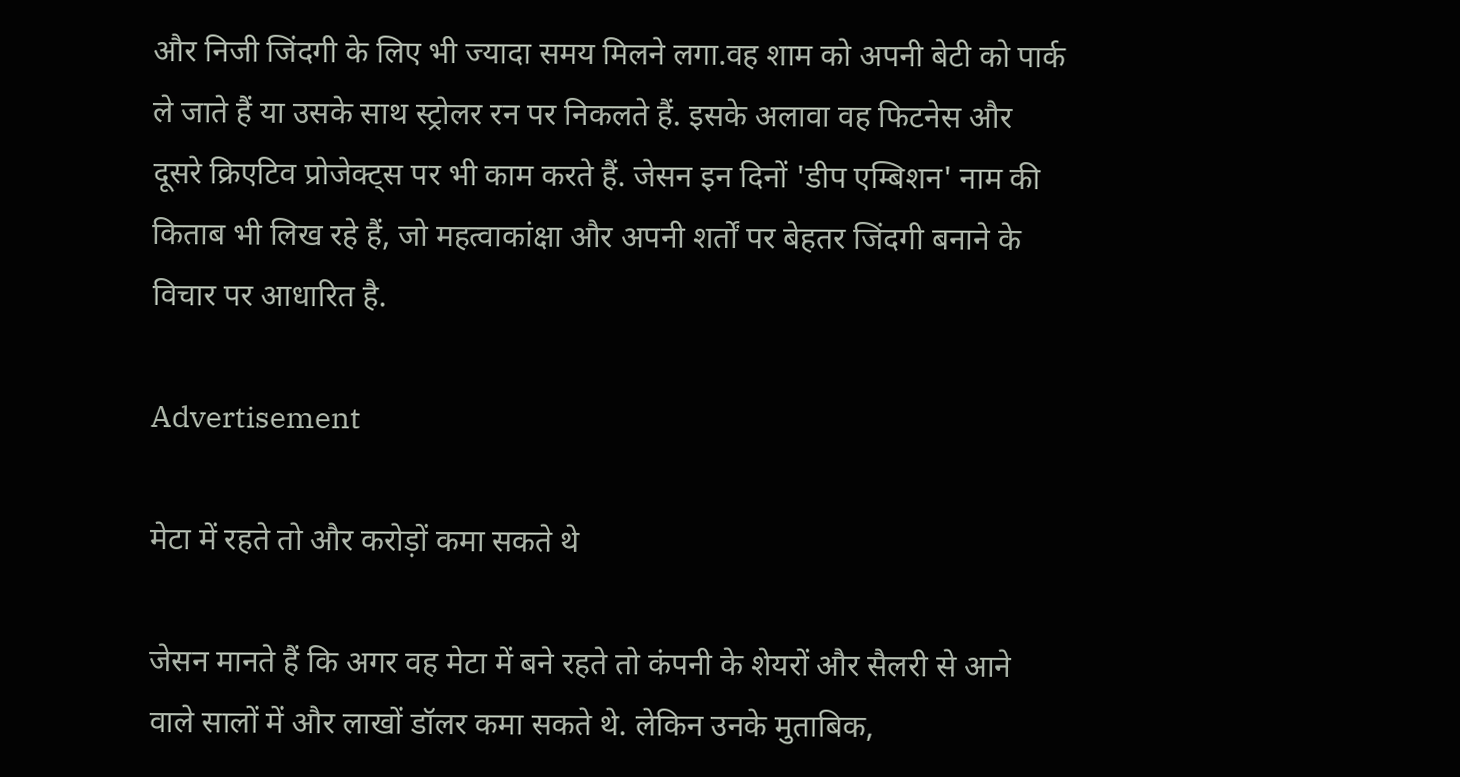और निजी जिंदगी के लिए भी ज्यादा समय मिलने लगा.वह शाम को अपनी बेटी को पार्क ले जाते हैं या उसके साथ स्ट्रोलर रन पर निकलते हैं. इसके अलावा वह फिटनेस और दूसरे क्रिएटिव प्रोजेक्ट्स पर भी काम करते हैं. जेसन इन दिनों 'डीप एम्बिशन' नाम की किताब भी लिख रहे हैं, जो महत्वाकांक्षा और अपनी शर्तों पर बेहतर जिंदगी बनाने के विचार पर आधारित है.

Advertisement

मेटा में रहते तो और करोड़ों कमा सकते थे

जेसन मानते हैं कि अगर वह मेटा में बने रहते तो कंपनी के शेयरों और सैलरी से आने वाले सालों में और लाखों डॉलर कमा सकते थे. लेकिन उनके मुताबिक,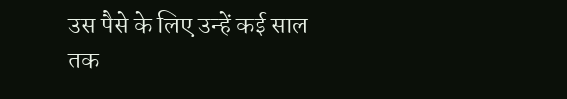उस पैसे के लिए उन्हें कई साल तक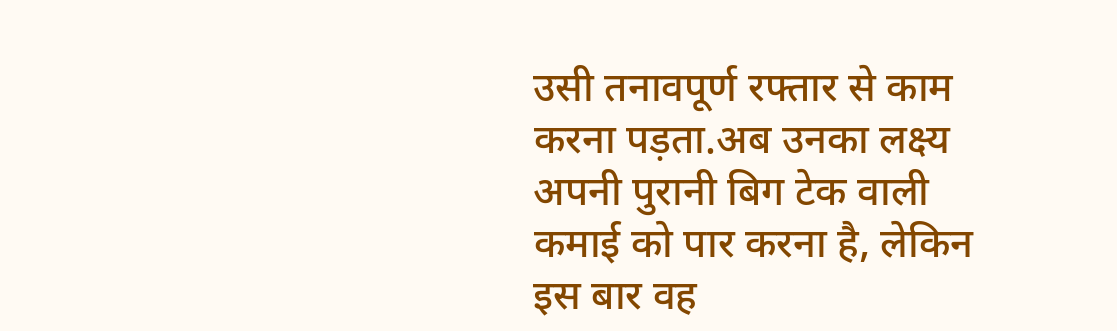उसी तनावपूर्ण रफ्तार से काम करना पड़ता.अब उनका लक्ष्य अपनी पुरानी बिग टेक वाली कमाई को पार करना है, लेकिन इस बार वह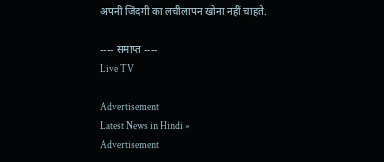अपनी जिंदगी का लचीलापन खोना नहीं चाहते.

---- समाप्त ----
Live TV

Advertisement
Latest News in Hindi »
Advertisement